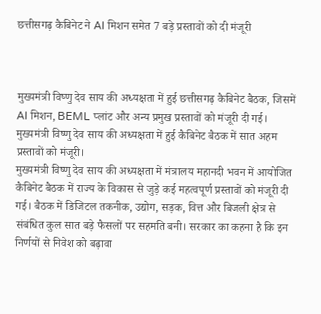छत्तीसगढ़ कैबिनेट ने AI मिशन समेत 7 बड़े प्रस्तावों को दी मंजूरी



मुख्यमंत्री विष्णु देव साय की अध्यक्षता में हुई छत्तीसगढ़ कैबिनेट बैठक, जिसमें AI मिशन, BEML प्लांट और अन्य प्रमुख प्रस्तावों को मंजूरी दी गई।
मुख्यमंत्री विष्णु देव साय की अध्यक्षता में हुई कैबिनेट बैठक में सात अहम प्रस्तावों को मंजूरी।
मुख्यमंत्री विष्णु देव साय की अध्यक्षता में मंत्रालय महानदी भवन में आयोजित कैबिनेट बैठक में राज्य के विकास से जुड़े कई महत्वपूर्ण प्रस्तावों को मंजूरी दी गई। बैठक में डिजिटल तकनीक, उद्योग, सड़क, वित्त और बिजली क्षेत्र से संबंधित कुल सात बड़े फैसलों पर सहमति बनी। सरकार का कहना है कि इन निर्णयों से निवेश को बढ़ावा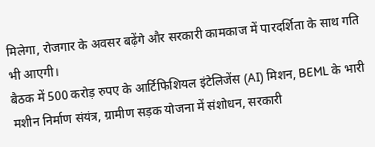मिलेगा, रोजगार के अवसर बढ़ेंगे और सरकारी कामकाज में पारदर्शिता के साथ गति भी आएगी।
बैठक में 500 करोड़ रुपए के आर्टिफिशियल इंटेलिजेंस (AI) मिशन, BEML के भारी मशीन निर्माण संयंत्र, ग्रामीण सड़क योजना में संशोधन, सरकारी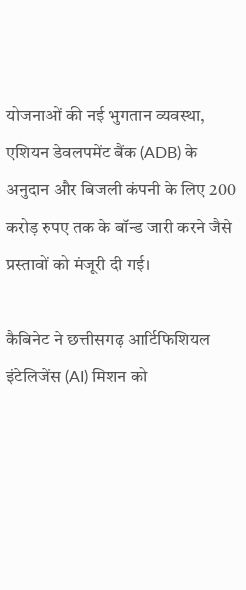योजनाओं की नई भुगतान व्यवस्था, एशियन डेवलपमेंट बैंक (ADB) के अनुदान और बिजली कंपनी के लिए 200 करोड़ रुपए तक के बॉन्ड जारी करने जैसे प्रस्तावों को मंजूरी दी गई।

कैबिनेट ने छत्तीसगढ़ आर्टिफिशियल इंटेलिजेंस (AI) मिशन को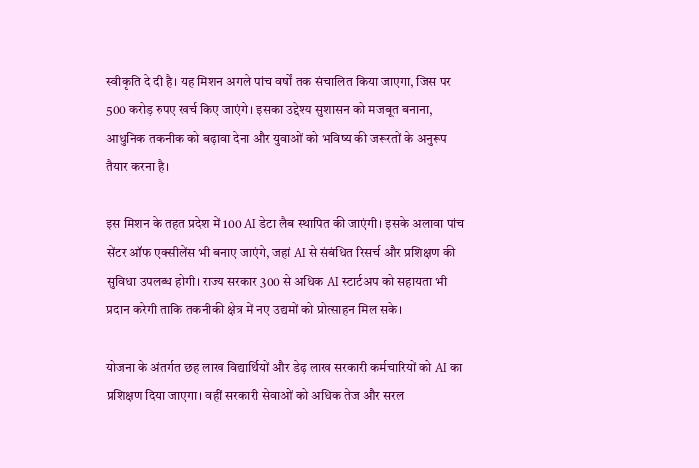स्वीकृति दे दी है। यह मिशन अगले पांच वर्षों तक संचालित किया जाएगा, जिस पर 500 करोड़ रुपए खर्च किए जाएंगे। इसका उद्देश्य सुशासन को मजबूत बनाना, आधुनिक तकनीक को बढ़ावा देना और युवाओं को भविष्य की जरूरतों के अनुरूप तैयार करना है।

इस मिशन के तहत प्रदेश में 100 AI डेटा लैब स्थापित की जाएंगी। इसके अलावा पांच सेंटर ऑफ एक्सीलेंस भी बनाए जाएंगे, जहां AI से संबंधित रिसर्च और प्रशिक्षण की सुविधा उपलब्ध होगी। राज्य सरकार 300 से अधिक AI स्टार्टअप को सहायता भी प्रदान करेगी ताकि तकनीकी क्षेत्र में नए उद्यमों को प्रोत्साहन मिल सके।

योजना के अंतर्गत छह लाख विद्यार्थियों और डेढ़ लाख सरकारी कर्मचारियों को AI का प्रशिक्षण दिया जाएगा। वहीं सरकारी सेवाओं को अधिक तेज और सरल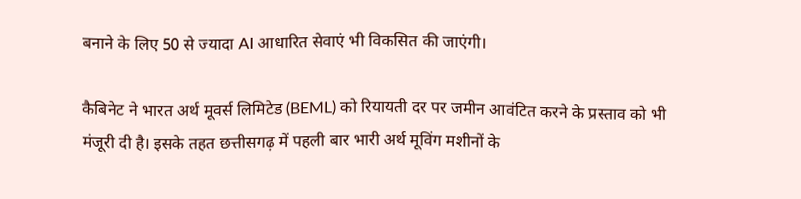बनाने के लिए 50 से ज्यादा AI आधारित सेवाएं भी विकसित की जाएंगी।

कैबिनेट ने भारत अर्थ मूवर्स लिमिटेड (BEML) को रियायती दर पर जमीन आवंटित करने के प्रस्ताव को भी मंजूरी दी है। इसके तहत छत्तीसगढ़ में पहली बार भारी अर्थ मूविंग मशीनों के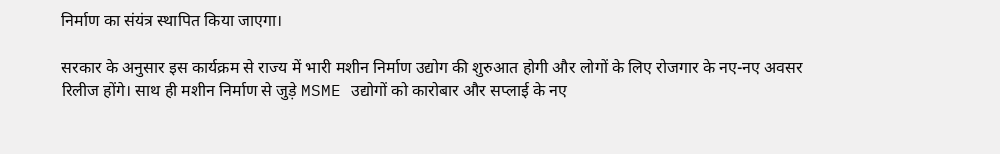निर्माण का संयंत्र स्थापित किया जाएगा।

सरकार के अनुसार इस कार्यक्रम से राज्य में भारी मशीन निर्माण उद्योग की शुरुआत होगी और लोगों के लिए रोजगार के नए-नए अवसर रिलीज होंगे। साथ ही मशीन निर्माण से जुड़े MSME उद्योगों को कारोबार और सप्लाई के नए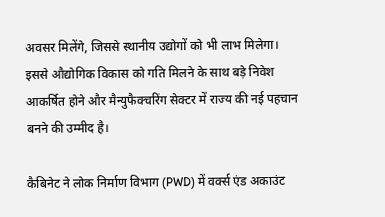अवसर मिलेंगे, जिससे स्थानीय उद्योगों को भी लाभ मिलेगा। इससे औद्योगिक विकास को गति मिलने के साथ बड़े निवेश आकर्षित होने और मैन्युफैक्चरिंग सेक्टर में राज्य की नई पहचान बनने की उम्मीद है।

कैबिनेट ने लोक निर्माण विभाग (PWD) में वर्क्स एंड अकाउंट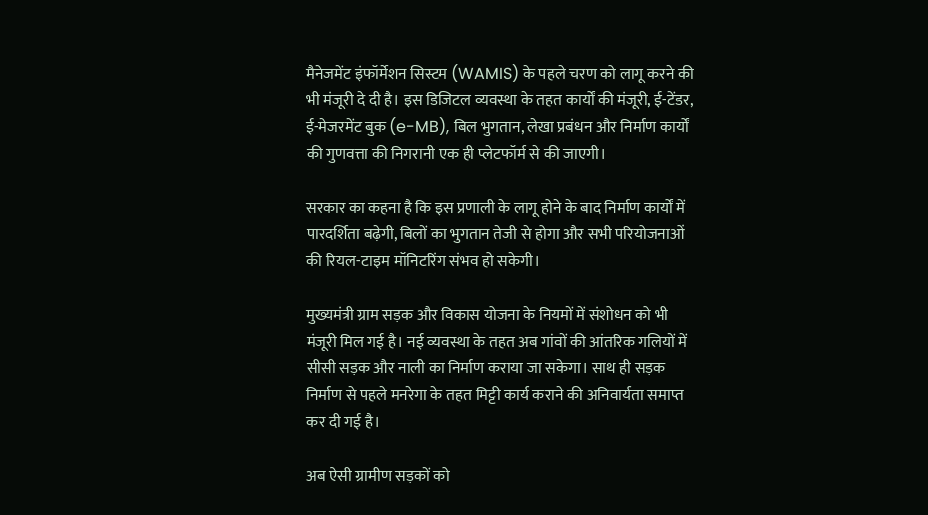मैनेजमेंट इंफॉर्मेशन सिस्टम (WAMIS) के पहले चरण को लागू करने की भी मंजूरी दे दी है। इस डिजिटल व्यवस्था के तहत कार्यों की मंजूरी, ई-टेंडर, ई-मेजरमेंट बुक (e-MB), बिल भुगतान, लेखा प्रबंधन और निर्माण कार्यों की गुणवत्ता की निगरानी एक ही प्लेटफॉर्म से की जाएगी।

सरकार का कहना है कि इस प्रणाली के लागू होने के बाद निर्माण कार्यों में पारदर्शिता बढ़ेगी, बिलों का भुगतान तेजी से होगा और सभी परियोजनाओं की रियल-टाइम मॉनिटरिंग संभव हो सकेगी।

मुख्यमंत्री ग्राम सड़क और विकास योजना के नियमों में संशोधन को भी मंजूरी मिल गई है। नई व्यवस्था के तहत अब गांवों की आंतरिक गलियों में सीसी सड़क और नाली का निर्माण कराया जा सकेगा। साथ ही सड़क निर्माण से पहले मनरेगा के तहत मिट्टी कार्य कराने की अनिवार्यता समाप्त कर दी गई है।

अब ऐसी ग्रामीण सड़कों को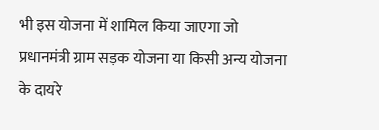भी इस योजना में शामिल किया जाएगा जो प्रधानमंत्री ग्राम सड़क योजना या किसी अन्य योजना के दायरे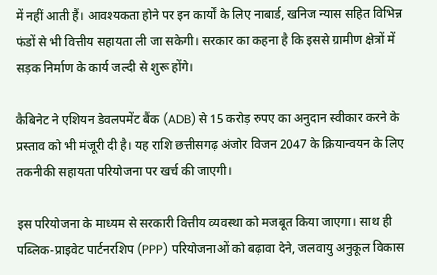में नहीं आती हैं। आवश्यकता होने पर इन कार्यों के लिए नाबार्ड, खनिज न्यास सहित विभिन्न फंडों से भी वित्तीय सहायता ली जा सकेगी। सरकार का कहना है कि इससे ग्रामीण क्षेत्रों में सड़क निर्माण के कार्य जल्दी से शुरू होंगे।

कैबिनेट ने एशियन डेवलपमेंट बैंक (ADB) से 15 करोड़ रुपए का अनुदान स्वीकार करने के प्रस्ताव को भी मंजूरी दी है। यह राशि छत्तीसगढ़ अंजोर विजन 2047 के क्रियान्वयन के लिए तकनीकी सहायता परियोजना पर खर्च की जाएगी।

इस परियोजना के माध्यम से सरकारी वित्तीय व्यवस्था को मजबूत किया जाएगा। साथ ही पब्लिक-प्राइवेट पार्टनरशिप (PPP) परियोजनाओं को बढ़ावा देने, जलवायु अनुकूल विकास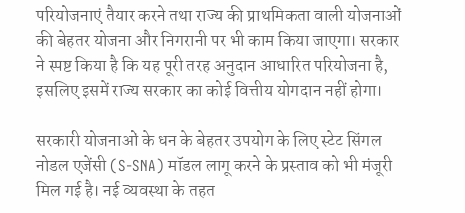परियोजनाएं तैयार करने तथा राज्य की प्राथमिकता वाली योजनाओं की बेहतर योजना और निगरानी पर भी काम किया जाएगा। सरकार ने स्पष्ट किया है कि यह पूरी तरह अनुदान आधारित परियोजना है, इसलिए इसमें राज्य सरकार का कोई वित्तीय योगदान नहीं होगा।

सरकारी योजनाओं के धन के बेहतर उपयोग के लिए स्टेट सिंगल नोडल एजेंसी (S-SNA) मॉडल लागू करने के प्रस्ताव को भी मंजूरी मिल गई है। नई व्यवस्था के तहत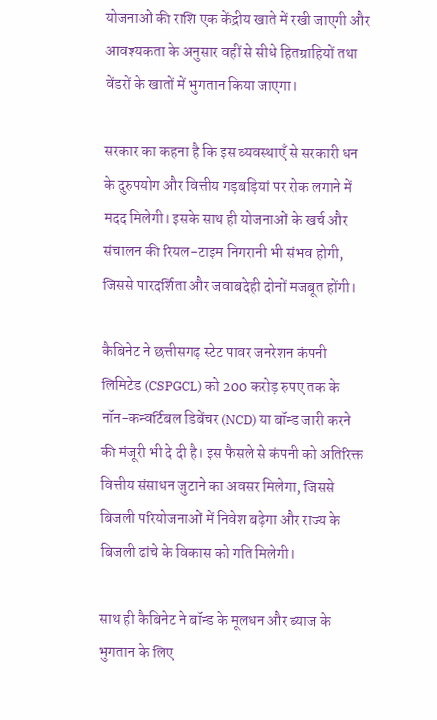योजनाओं की राशि एक केंद्रीय खाते में रखी जाएगी और आवश्यकता के अनुसार वहीं से सीधे हितग्राहियों तथा वेंडरों के खातों में भुगतान किया जाएगा।

सरकार का कहना है कि इस व्यवस्थाएँ से सरकारी धन के दुरुपयोग और वित्तीय गड़बड़ियां पर रोक लगाने में मदद मिलेगी। इसके साथ ही योजनाओं के खर्च और संचालन की रियल-टाइम निगरानी भी संभव होगी, जिससे पारदर्शिता और जवाबदेही दोनों मजबूत होंगी।

कैबिनेट ने छत्तीसगढ़ स्टेट पावर जनरेशन कंपनी लिमिटेड (CSPGCL) को 200 करोड़ रुपए तक के नॉन-कन्वर्टिबल डिबेंचर (NCD) या बॉन्ड जारी करने की मंजूरी भी दे दी है। इस फैसले से कंपनी को अतिरिक्त वित्तीय संसाधन जुटाने का अवसर मिलेगा, जिससे बिजली परियोजनाओं में निवेश बढ़ेगा और राज्य के बिजली ढांचे के विकास को गति मिलेगी।

साथ ही कैबिनेट ने बॉन्ड के मूलधन और ब्याज के भुगतान के लिए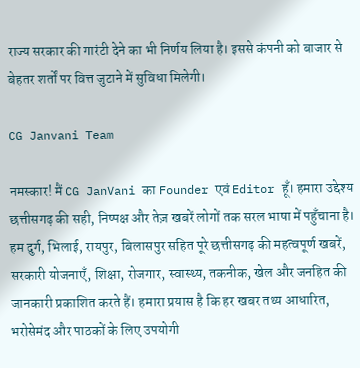राज्य सरकार की गारंटी देने का भी निर्णय लिया है। इससे कंपनी को बाजार से बेहतर शर्तों पर वित्त जुटाने में सुविधा मिलेगी।

CG Janvani Team

नमस्कार! मैं CG JanVani का Founder एवं Editor हूँ। हमारा उद्देश्य छत्तीसगढ़ की सही, निष्पक्ष और तेज़ खबरें लोगों तक सरल भाषा में पहुँचाना है। हम दुर्ग, भिलाई, रायपुर, बिलासपुर सहित पूरे छत्तीसगढ़ की महत्वपूर्ण खबरें, सरकारी योजनाएँ, शिक्षा, रोजगार, स्वास्थ्य, तकनीक, खेल और जनहित की जानकारी प्रकाशित करते हैं। हमारा प्रयास है कि हर खबर तथ्य आधारित, भरोसेमंद और पाठकों के लिए उपयोगी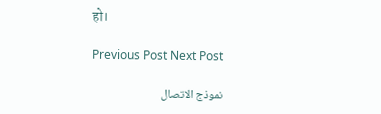हो।

Previous Post Next Post

نموذج الاتصال